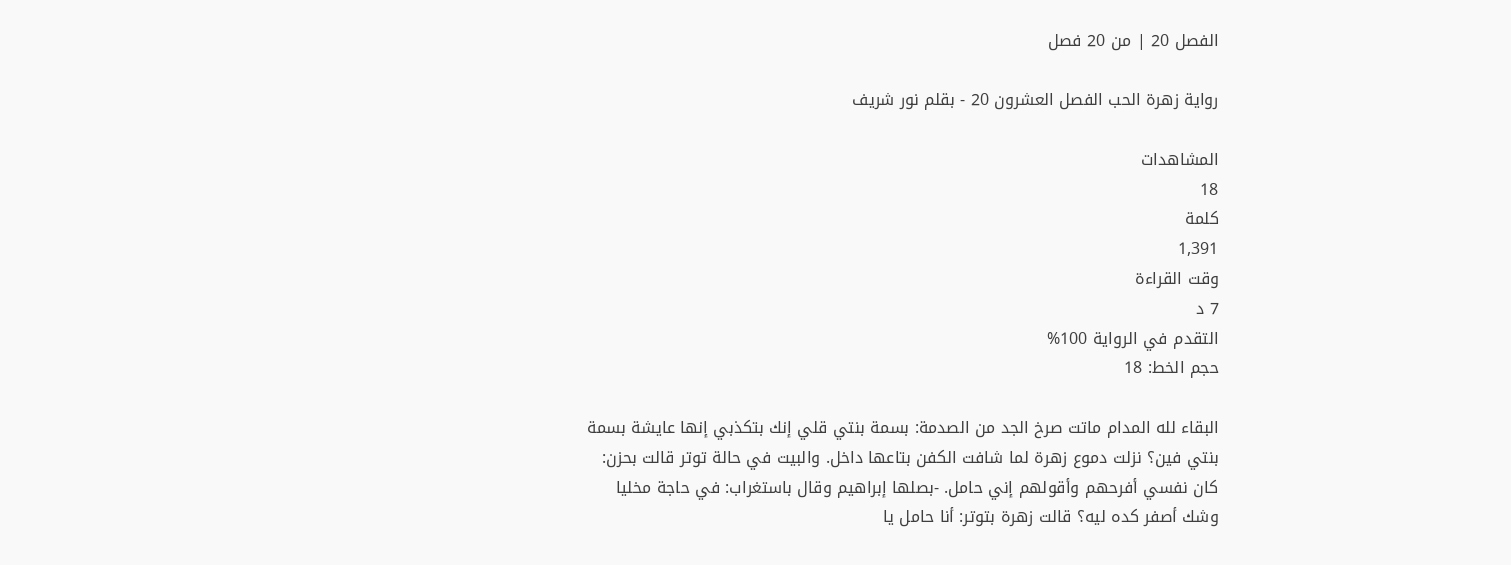الفصل 20 | من 20 فصل

رواية زهرة الحب الفصل العشرون 20 - بقلم نور شريف

المشاهدات
18
كلمة
1,391
وقت القراءة
7 د
التقدم في الرواية 100%
حجم الخط: 18

البقاء لله المدام ماتت صرخ الجد من الصدمة: بسمة بنتي قلي إنك بتكذبي إنها عايشة بسمة بنتي فين؟ نزلت دموع زهرة لما شافت الكفن بتاعها داخل. والبيت في حالة توتر قالت بحزن: كان نفسي أفرحهم وأقولهم إني حامل. -بصلها إبراهيم وقال باستغراب: في حاجة مخليا وشك أصفر كده ليه؟ قالت زهرة بتوتر: أنا حامل يا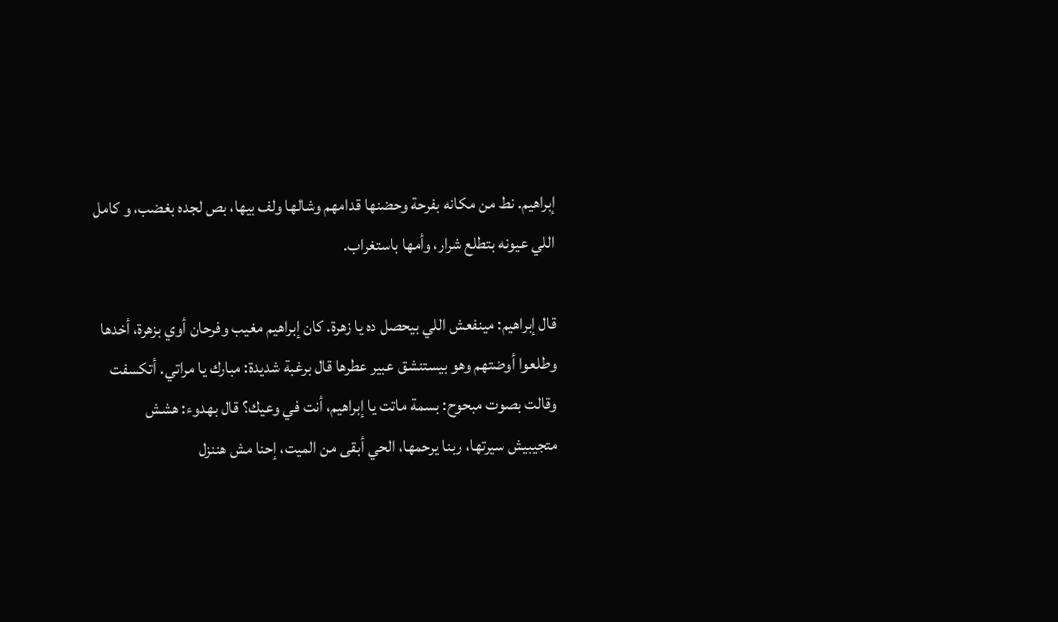إبراهيم. نط من مكانه بفرحة وحضنها قدامهم وشالها ولف بيها، بص لجده بغضب، و كامل اللي عيونه بتطلع شرار، وأمها باستغراب.

قال إبراهيم: مينفعش اللي بيحصل ده يا زهرة. كان إبراهيم مغيب وفرحان أوي بزهرة، أخدها وطلعوا أوضتهم وهو بيستنشق عبير عطرها قال برغبة شديدة: مبارك يا مراتي. أتكسفت وقالت بصوت مبحوح: بسمة ماتت يا إبراهيم، أنت في وعيك؟ قال بهدوء: هشش متجيبيش سيرتها، ربنا يرحمها، الحي أبقى من الميت، إحنا مش هننزل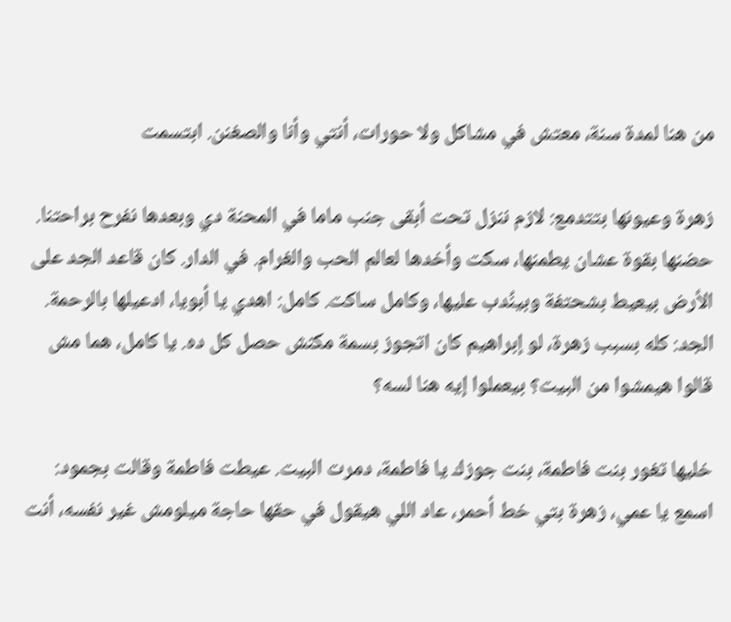من هنا لمدة سنة، معتش في مشاكل ولا حورات، أنتي وأنا والصغنن. ابتسمت

زهرة وعيونها بتتدمع: لازم ننزل تحت أبقى جنب ماما في المحنة دي وبعدها نفرح براحتنا. حضنها بقوة عشان يطمنها، سكت وأخدها لعالم الحب والغرام. في الدار. كان قاعد الجد على الأرض بيعيط بشحتفة وبينُدب عليها، وكامل ساكت. كامل: اهدي يا أبويا، ادعيلها بالرحمة. الجد: كله بسبب زهرة، لو إبراهيم كان اتجوز بسمة مكنش حصل كل ده. يا كامل، هما مش قالوا هيمشوا من البيت؟ بيعملوا إيه هنا لسه؟

خليها تغور بنت فاطمة، بنت جوزك يا فاطمة، دمرت البيت. عيطت فاطمة وقالت بجمود: اسمع يا عمي، زهرة بتي خط أحمر، عاد اللي هيقول في حقها حاجة ميلومش غير نفسه، أنت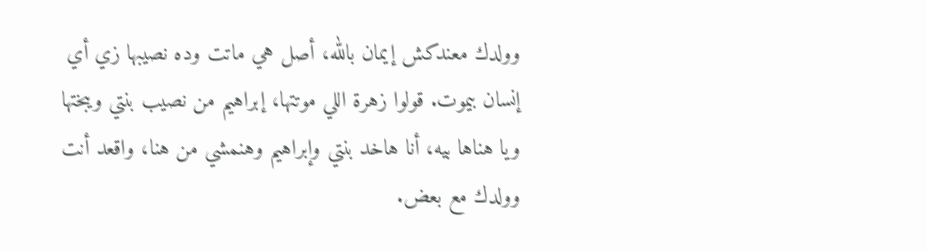وولدك معندكش إيمان بالله، أصل هي ماتت وده نصيبها زي أي إنسان بيموت. قولوا زهرة اللي موتتها، إبراهيم من نصيب بنتي ويبختها ويا هناها بيه، أنا هاخد بنتي وإبراهيم وهنمشي من هنا، واقعد أنت وولدك مع بعض.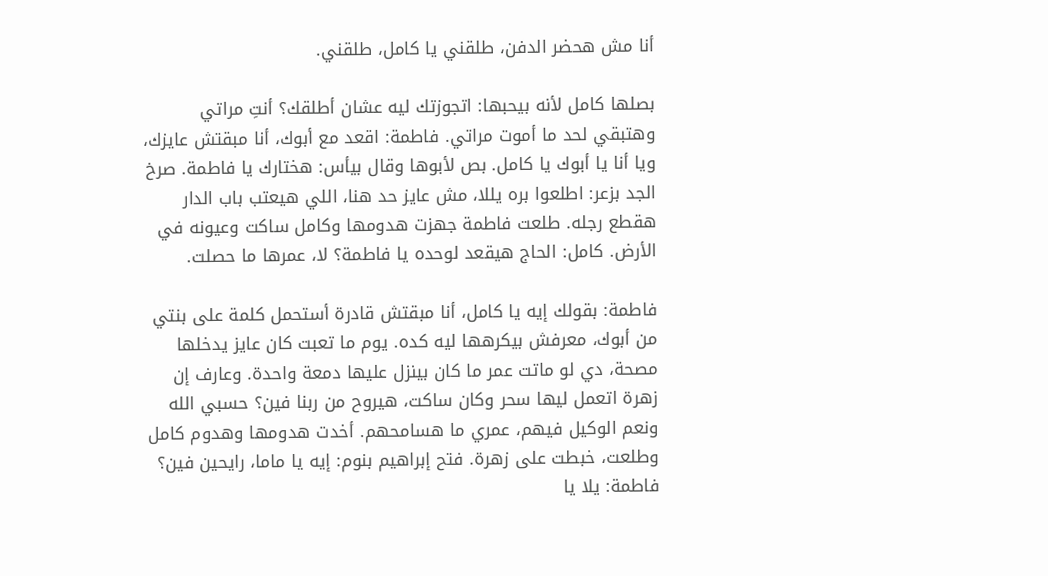أنا مش هحضر الدفن، طلقني يا كامل، طلقني.

بصلها كامل لأنه بيحبها: اتجوزتك ليه عشان أطلقك؟ أنتِ مراتي وهتبقي لحد ما أموت مراتي. فاطمة: اقعد مع أبوك، أنا مبقتش عايزك، ويا أنا يا أبوك يا كامل. بص لأبوها وقال بيأس: هختارك يا فاطمة. صرخ الجد بزعر: اطلعوا بره يللا، مش عايز حد هنا، اللي هيعتب باب الدار هقطع رجله. طلعت فاطمة جهزت هدومها وكامل ساكت وعيونه في الأرض. كامل: الحاج هيقعد لوحده يا فاطمة؟ لا، عمرها ما حصلت.

فاطمة: بقولك إيه يا كامل، أنا مبقتش قادرة أستحمل كلمة على بنتي من أبوك، معرفش بيكرهها ليه كده. يوم ما تعبت كان عايز يدخلها مصحة، دي لو ماتت عمر ما كان بينزل عليها دمعة واحدة. وعارف إن زهرة اتعمل ليها سحر وكان ساكت، هيروح من ربنا فين؟ حسبي الله ونعم الوكيل فيهم، عمري ما هسامحهم. أخدت هدومها وهدوم كامل وطلعت، خبطت على زهرة. فتح إبراهيم بنوم: إيه يا ماما، رايحين فين؟ فاطمة: يلا يا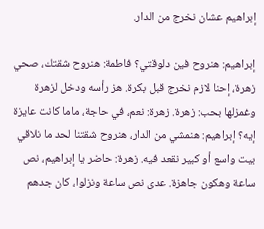إبراهيم عشان نخرج من الدار.

إبراهيم: هنروح فين دلوقتي؟ فاطمة: هنروح شقتك، صحي زهرة، إحنا لازم نخرج قبل بكرة. هز رأسه ودخل لزهرة وغمزلها بحب: زهرة. زهرة: نعم، في حاجة، ماما كانت عايزة إيه؟ إبراهيم: هنمشي من الدار، هنروح شقتنا لحد ما نلاقي بيت واسع أو كبير نقعد فيه. زهرة: حاضر يا إبراهيم، نص ساعة وهكون جاهزة. عدى نص ساعة ونزلوا، كان جدهم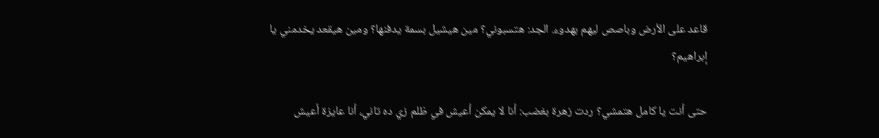قاعد على الأرض وباصص ليهم بهدوء. الجد: هتسبوني؟ مين هيشيل بسمة يدفنها؟ ومين هيقعد يخدمني يا إبراهيم؟

حتى أنت يا كامل هتمشي؟ ردت زهرة بغضب: أنا لا يمكن أعيش في ظلم زي ده تاني، أنا عايزة أعيش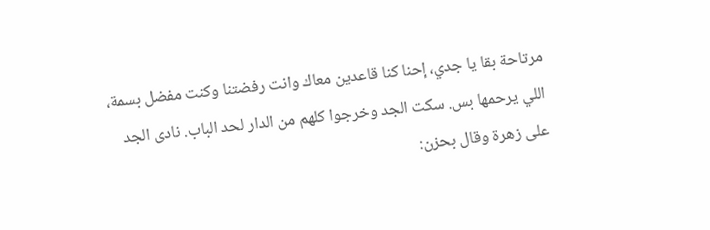مرتاحة بقا يا جدي، إحنا كنا قاعدين معاك وانت رفضتنا وكنت مفضل بسمة، اللي يرحمها بس. سكت الجد وخرجوا كلهم من الدار لحد الباب. نادى الجد على زهرة وقال بحزن: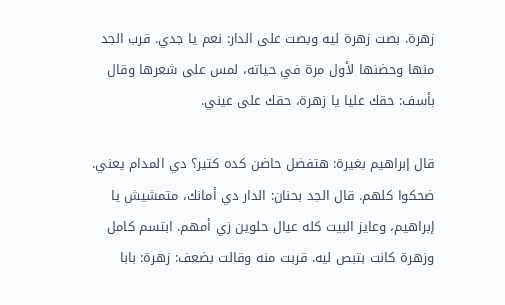زهرة. بصت زهرة ليه وبصت على الدار: نعم يا جدي. قرب الجد منها وحضنها لأول مرة في حياته، لمس على شعرها وقال بأسف: حقك عليا يا زهرة، حقك على عيني.

قال إبراهيم بغيرة: هتفضل حاضن كده كتير؟ دي المدام يعني. ضحكوا كلهم. قال الجد بحنان: الدار دي أمانك، متمشيش يا إبراهيم، وعايز البيت كله عيال حلوين زي أمهم. ابتسم كامل وزهرة كانت بتبص ليه. قربت منه وقالت بضعف: زهرة: بابا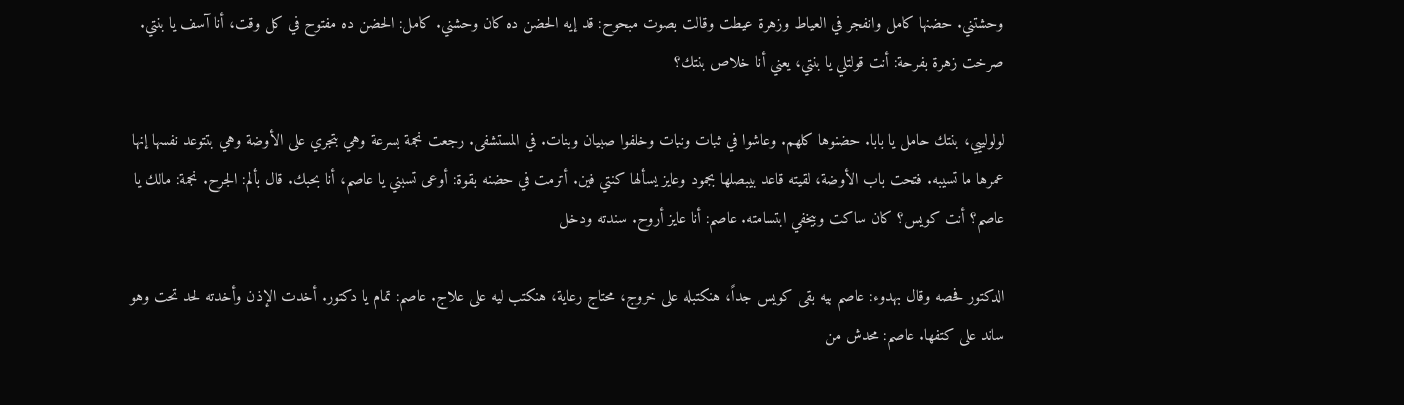وحشتني. حضنها كامل وانفجر في العياط وزهرة عيطت وقالت بصوت مبحوح: قد إيه الحضن ده كان وحشني. كامل: الحضن ده مفتوح في كل وقت، أنا آسف يا بنتي. صرخت زهرة بفرحة: أنت قولتلي يا بنتي، يعني أنا خلاص بنتك؟

لولولييي، بنتك حامل يا بابا. حضنوها كلهم. وعاشوا في ثبات ونبات وخلفوا صبيان وبنات. في المستشفى. رجعت نجمة بسرعة وهي بتجري على الأوضة وهي بتتوعد نفسها إنها عمرها ما تسيبه. فتحت باب الأوضة، لقيته قاعد بيبصلها بجمود وعايز يسألها كنتي فين. أترمت في حضنه بقوة: أوعى تسبني يا عاصم، أنا بحبك. قال بألم: الجرح. نجمة: مالك يا عاصم؟ أنت كويس؟ كان ساكت وبيخفي ابتسامته. عاصم: أنا عايز أروح. سندته ودخل

الدكتور فحصه وقال بهدوء: عاصم بيه بقى كويس جداً، هنكتبله على خروج، محتاج رعاية، هنكتب ليه على علاج. عاصم: تمام يا دكتور. أخدت الإذن وأخدته لحد تحت وهو ساند على كتفها. عاصم: محدش من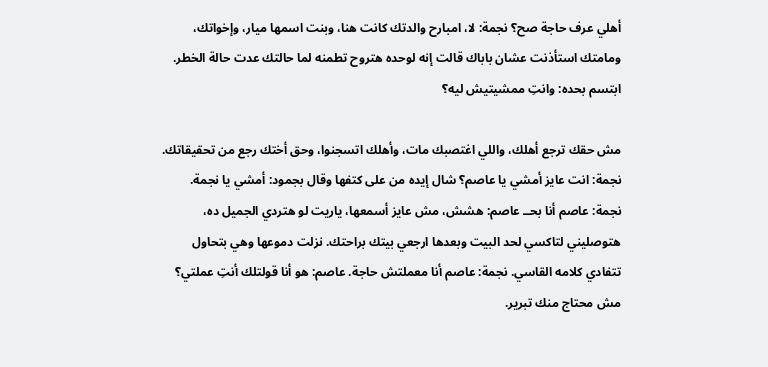أهلي عرف حاجة صح؟ نجمة: لا، امبارح والدتك كانت هنا، وبنت اسمها ميار، وإخواتك، ومامتك استأذنت عشان باباك قالت إنه لوحده هتروح تطمنه لما حالتك عدت حالة الخطر. ابتسم بحده: وانتِ ممشيتيش ليه؟

مش حقك ترجع أهلك، واللي اغتصبك مات، وأهلك اتسجنوا، وحق أختك رجع من تحقيقاتك. نجمة: انت عايز أمشي يا عاصم؟ شال إيده من على كتفها وقال بجمود: أمشي يا نجمة. نجمة: عاصم أنا بحــ عاصم: هشش، مش عايز أسمعها، ياريت لو هتردي الجميل ده، هتوصليني لتاكسي لحد البيت وبعدها ارجعي بيتك براحتك. نزلت دموعها وهي بتحاول تتفادي كلامه القاسي. نجمة: عاصم أنا معملتش حاجة. عاصم: هو أنا قولتلك أنتِ عملتي؟ مش محتاج منك تبرير.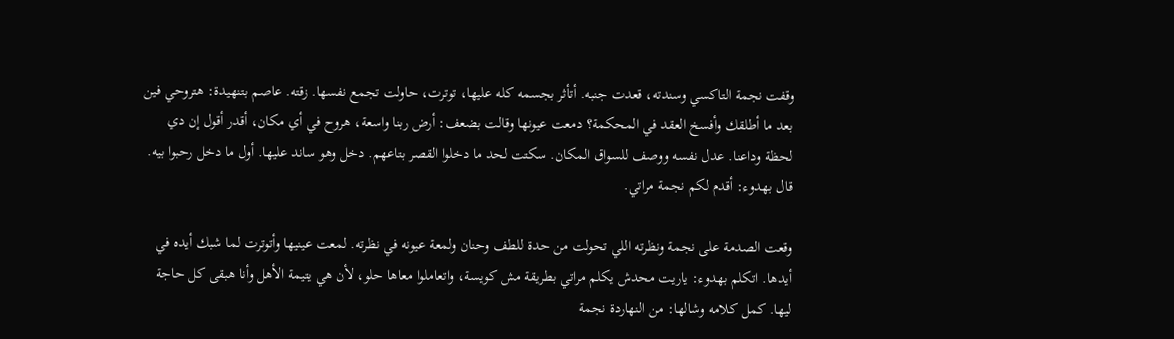وقفت نجمة التاكسي وسندته، قعدت جنبه. أتأثر بجسمه كله عليها، توترت، حاولت تجمع نفسها. زقته. عاصم بتنهيدة: هتروحي فين بعد ما أطلقك وأفسخ العقد في المحكمة؟ دمعت عيونها وقالت بضعف: أرض ربنا واسعة، هروح في أي مكان، أقدر أقول إن دي لحظة وداعنا. عدل نفسه ووصف للسواق المكان. سكتت لحد ما دخلوا القصر بتاعهم. دخل وهو ساند عليها. أول ما دخل رحبوا بيه. قال بهدوء: أقدم لكم نجمة مراتي.

وقعت الصدمة على نجمة ونظرته اللي تحولت من حدة للطف وحنان ولمعة عيونه في نظرته. لمعت عينيها وأتوترت لما شبك أيده في أيدها. اتكلم بهدوء: ياريت محدش يكلم مراتي بطريقة مش كويسة، واتعاملوا معاها حلو، لأن هي يتيمة الأهل وأنا هبقى كل حاجة ليها. كمل كلامه وشالها: من النهاردة نجمة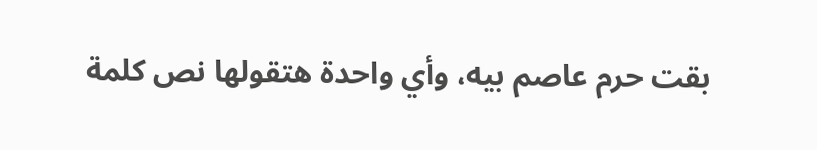بقت حرم عاصم بيه، وأي واحدة هتقولها نص كلمة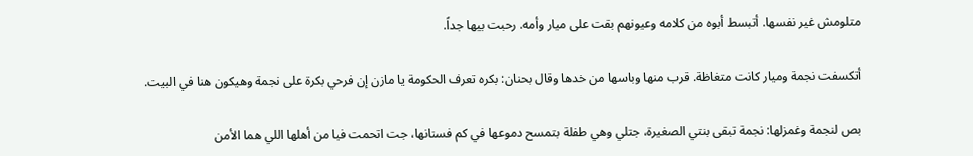متلومش غير نفسها. أتبسط أبوه من كلامه وعيونهم بقت على ميار وأمه. رحبت بيها جداً.

أتكسفت نجمة وميار كانت متغاظة. قرب منها وباسها من خدها وقال بحنان: بكره تعرف الحكومة يا مازن إن فرحي بكرة على نجمة وهيكون هنا في البيت.

بص لنجمة وغمزلها: نجمة تبقى بنتي الصغيرة، جتلي وهي طفلة بتمسح دموعها في كم فستانها، جت اتحمت فيا من أهلها اللي هما الأمن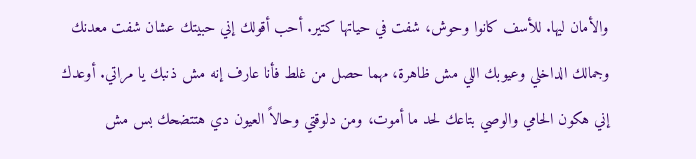والأمان ليها. للأسف كانوا وحوش، شفت في حياتها كتير. أحب أقولك إني حبيتك عشان شفت معدنك وجمالك الداخلي وعيوبك اللي مش ظاهرة، مهما حصل من غلط فأنا عارف إنه مش ذنبك يا مراتي. أوعدك إني هكون الحامي والوصي بتاعك لحد ما أموت، ومن دلوقتي وحالاً العيون دي هتتضحك بس مش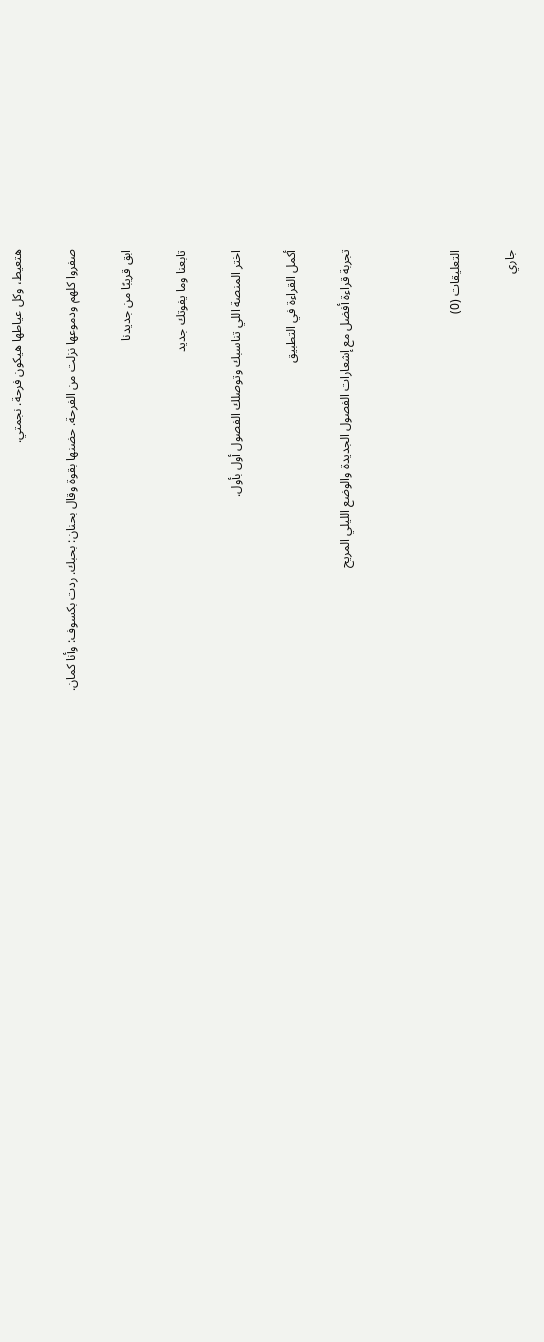هتعيط، وكل عياطها هيكون فرحة. نجمتي.

صفروا كلهم ودموعها نزلت من الفرحة. حضنها بقوة وقال بحنان: بحبك. ردت بكسوف: وأنا كمان.

ابق قريبًا من جديدنا

تابعنا وما يفوتك جديد

اختر المنصة اللي تناسبك وتوصلك الفصول أول بأول.

أكمل القراءة في التطبيق

تجربة قراءة أفضل مع إشعارات الفصول الجديدة والوضع الليلي المريح



التعليقات (0)

جاري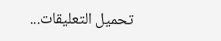تحميل التعليقات...